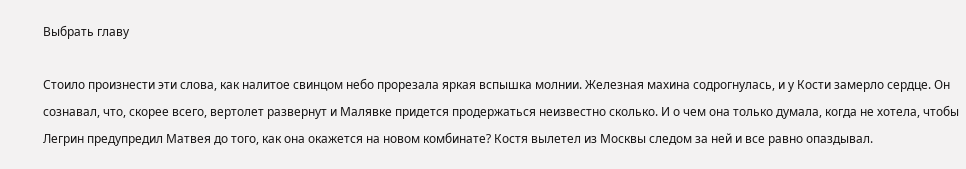Выбрать главу

Стоило произнести эти слова, как налитое свинцом небо прорезала яркая вспышка молнии. Железная махина содрогнулась, и у Кости замерло сердце. Он сознавал, что, скорее всего, вертолет развернут и Малявке придется продержаться неизвестно сколько. И о чем она только думала, когда не хотела, чтобы Легрин предупредил Матвея до того, как она окажется на новом комбинате? Костя вылетел из Москвы следом за ней и все равно опаздывал.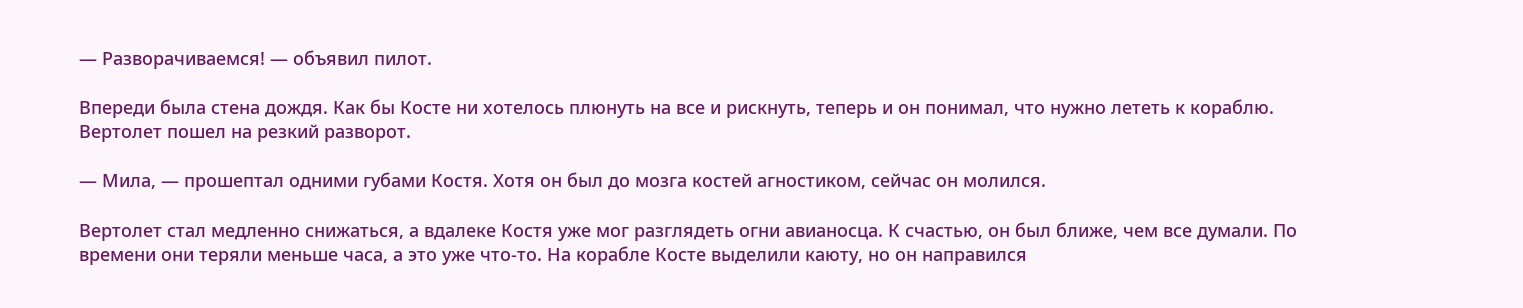— Разворачиваемся! — объявил пилот.

Впереди была стена дождя. Как бы Косте ни хотелось плюнуть на все и рискнуть, теперь и он понимал, что нужно лететь к кораблю. Вертолет пошел на резкий разворот.

— Мила, — прошептал одними губами Костя. Хотя он был до мозга костей агностиком, сейчас он молился.

Вертолет стал медленно снижаться, а вдалеке Костя уже мог разглядеть огни авианосца. К счастью, он был ближе, чем все думали. По времени они теряли меньше часа, а это уже что-то. На корабле Косте выделили каюту, но он направился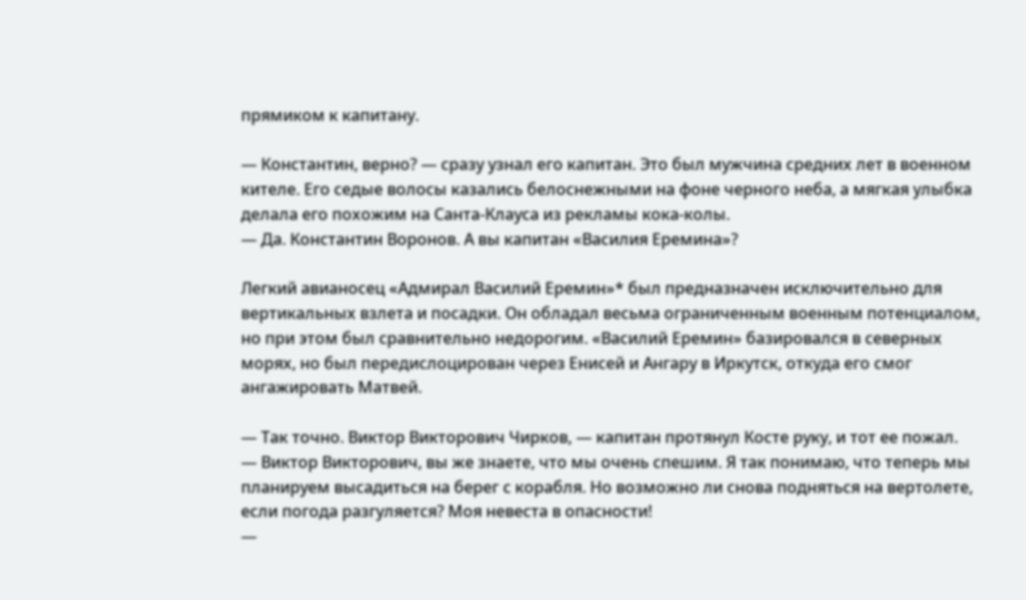прямиком к капитану.

— Константин, верно? — сразу узнал его капитан. Это был мужчина средних лет в военном кителе. Его седые волосы казались белоснежными на фоне черного неба, а мягкая улыбка делала его похожим на Санта-Клауса из рекламы кока-колы.
— Да. Константин Воронов. А вы капитан «Василия Еремина»?

Легкий авианосец «Адмирал Василий Еремин»* был предназначен исключительно для вертикальных взлета и посадки. Он обладал весьма ограниченным военным потенциалом, но при этом был сравнительно недорогим. «Василий Еремин» базировался в северных морях, но был передислоцирован через Енисей и Ангару в Иркутск, откуда его смог ангажировать Матвей.

— Так точно. Виктор Викторович Чирков, — капитан протянул Косте руку, и тот ее пожал.
— Виктор Викторович, вы же знаете, что мы очень спешим. Я так понимаю, что теперь мы планируем высадиться на берег с корабля. Но возможно ли снова подняться на вертолете, если погода разгуляется? Моя невеста в опасности!
—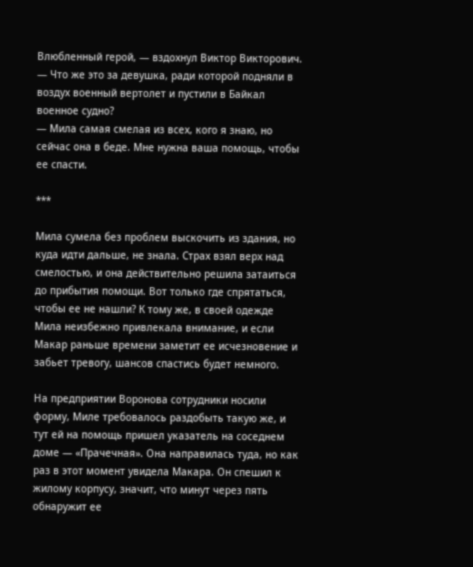Влюбленный герой, — вздохнул Виктор Викторович. — Что же это за девушка, ради которой подняли в воздух военный вертолет и пустили в Байкал военное судно?
— Мила самая смелая из всех, кого я знаю, но сейчас она в беде. Мне нужна ваша помощь, чтобы ее спасти.

***

Мила сумела без проблем выскочить из здания, но куда идти дальше, не знала. Страх взял верх над смелостью, и она действительно решила затаиться до прибытия помощи. Вот только где спрятаться, чтобы ее не нашли? К тому же, в своей одежде Мила неизбежно привлекала внимание, и если Макар раньше времени заметит ее исчезновение и забьет тревогу, шансов спастись будет немного.

На предприятии Воронова сотрудники носили форму, Миле требовалось раздобыть такую же, и тут ей на помощь пришел указатель на соседнем доме — «Прачечная». Она направилась туда, но как раз в этот момент увидела Макара. Он спешил к жилому корпусу, значит, что минут через пять обнаружит ее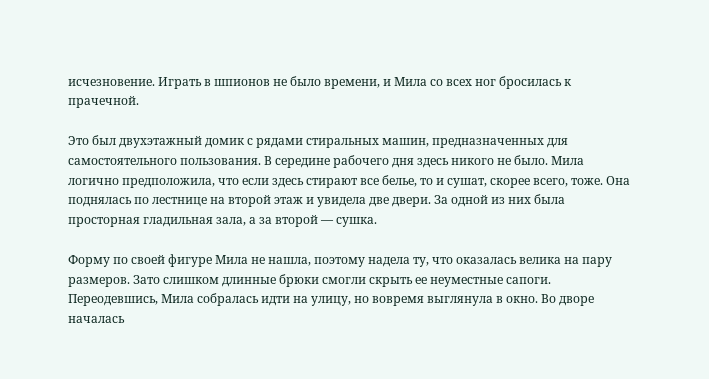исчезновение. Играть в шпионов не было времени, и Мила со всех ног бросилась к прачечной.

Это был двухэтажный домик с рядами стиральных машин, предназначенных для самостоятельного пользования. В середине рабочего дня здесь никого не было. Мила логично предположила, что если здесь стирают все белье, то и сушат, скорее всего, тоже. Она поднялась по лестнице на второй этаж и увидела две двери. За одной из них была просторная гладильная зала, а за второй — сушка.

Форму по своей фигуре Мила не нашла, поэтому надела ту, что оказалась велика на пару размеров. Зато слишком длинные брюки смогли скрыть ее неуместные сапоги. Переодевшись, Мила собралась идти на улицу, но вовремя выглянула в окно. Во дворе началась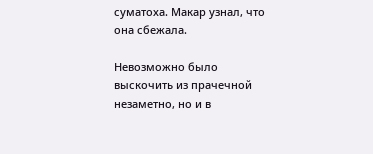суматоха. Макар узнал, что она сбежала.

Невозможно было выскочить из прачечной незаметно, но и в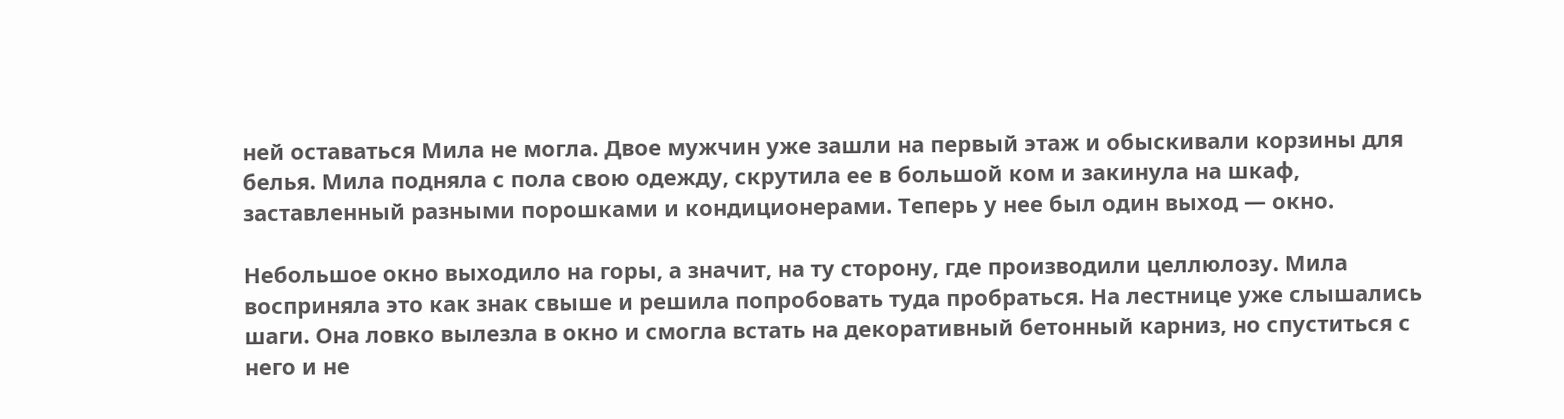ней оставаться Мила не могла. Двое мужчин уже зашли на первый этаж и обыскивали корзины для белья. Мила подняла с пола свою одежду, скрутила ее в большой ком и закинула на шкаф, заставленный разными порошками и кондиционерами. Теперь у нее был один выход — окно.

Небольшое окно выходило на горы, а значит, на ту сторону, где производили целлюлозу. Мила восприняла это как знак свыше и решила попробовать туда пробраться. На лестнице уже слышались шаги. Она ловко вылезла в окно и смогла встать на декоративный бетонный карниз, но спуститься с него и не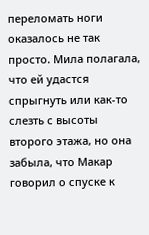переломать ноги оказалось не так просто. Мила полагала, что ей удастся спрыгнуть или как-то слезть с высоты второго этажа, но она забыла, что Макар говорил о спуске к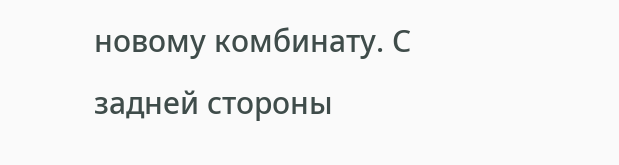новому комбинату. С задней стороны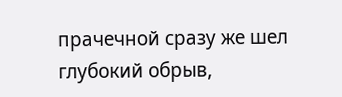прачечной сразу же шел глубокий обрыв,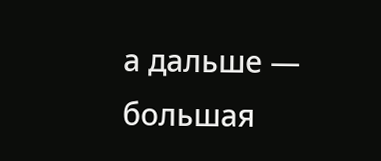а дальше — большая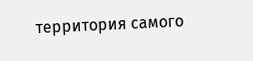территория самого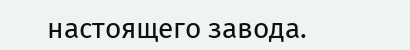настоящего завода.